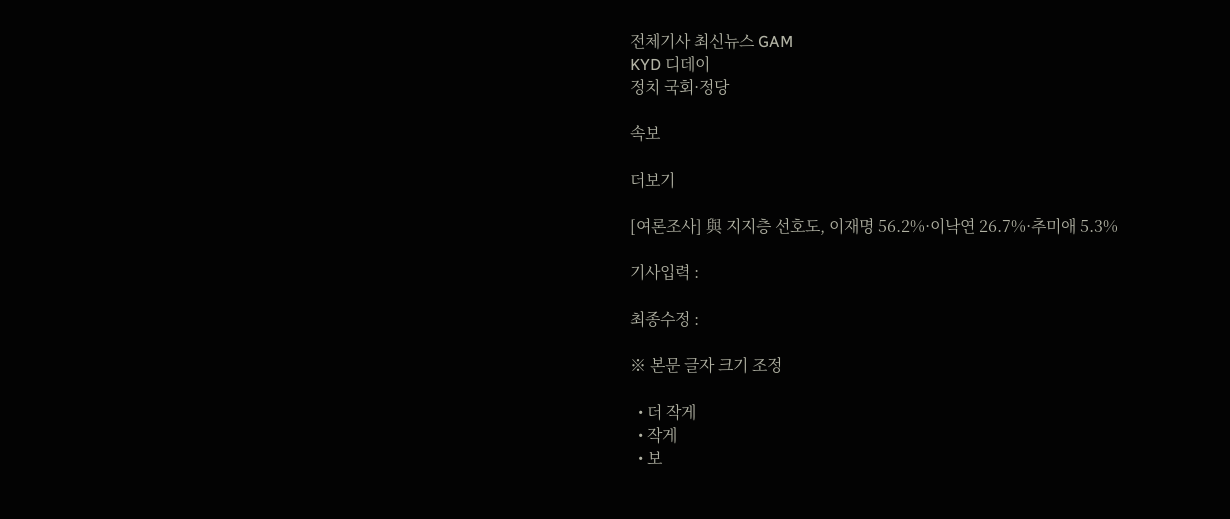전체기사 최신뉴스 GAM
KYD 디데이
정치 국회·정당

속보

더보기

[여론조사] 與 지지층 선호도, 이재명 56.2%·이낙연 26.7%·추미애 5.3%

기사입력 :

최종수정 :

※ 본문 글자 크기 조정

  • 더 작게
  • 작게
  • 보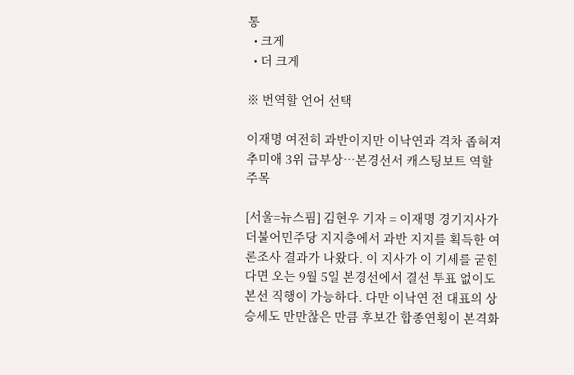통
  • 크게
  • 더 크게

※ 번역할 언어 선택

이재명 여전히 과반이지만 이낙연과 격차 좁혀져
추미애 3위 급부상…본경선서 캐스팅보트 역할 주목

[서울=뉴스핌] 김현우 기자 = 이재명 경기지사가 더불어민주당 지지층에서 과반 지지를 획득한 여론조사 결과가 나왔다. 이 지사가 이 기세를 굳힌다면 오는 9월 5일 본경선에서 결선 투표 없이도 본선 직행이 가능하다. 다만 이낙연 전 대표의 상승세도 만만찮은 만큼 후보간 합종연횡이 본격화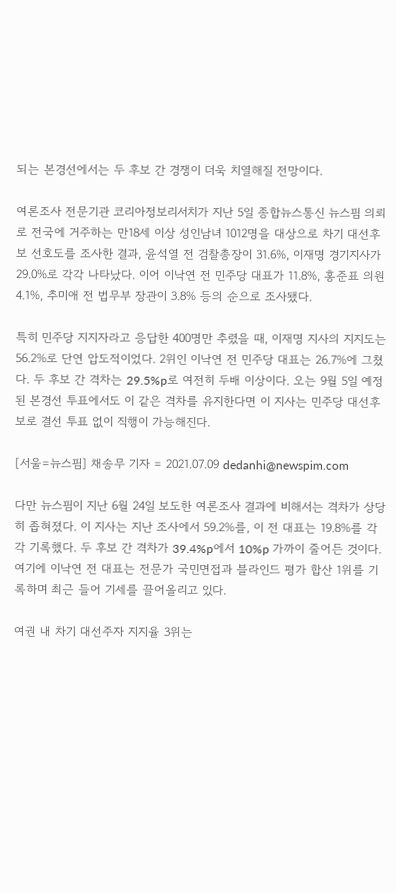되는 본경선에서는 두 후보 간 경쟁이 더욱 치열해질 전망이다.

여론조사 전문기관 코리아정보리서치가 지난 5일 종합뉴스통신 뉴스핌 의뢰로 전국에 거주하는 만18세 이상 성인남녀 1012명을 대상으로 차기 대선후보 선호도를 조사한 결과, 윤석열 전 검찰총장이 31.6%, 이재명 경기지사가 29.0%로 각각 나타났다. 이어 이낙연 전 민주당 대표가 11.8%, 홍준표 의원 4.1%, 추미애 전 법무부 장관이 3.8% 등의 순으로 조사됐다.

특히 민주당 지지자라고 응답한 400명만 추렸을 때, 이재명 지사의 지지도는 56.2%로 단연 압도적이었다. 2위인 이낙연 전 민주당 대표는 26.7%에 그쳤다. 두 후보 간 격차는 29.5%p로 여전히 두배 이상이다. 오는 9월 5일 예정된 본경선 투표에서도 이 같은 격차를 유지한다면 이 지사는 민주당 대선후보로 결선 투표 없이 직행이 가능해진다.

[서울=뉴스핌] 채송무 기자 = 2021.07.09 dedanhi@newspim.com

다만 뉴스핌이 지난 6월 24일 보도한 여론조사 결과에 비해서는 격차가 상당히 좁혀졌다. 이 지사는 지난 조사에서 59.2%를, 이 전 대표는 19.8%를 각각 기록했다. 두 후보 간 격차가 39.4%p에서 10%p 가까이 줄어든 것이다. 여기에 이낙연 전 대표는 전문가 국민면접과 블라인드 평가 합산 1위를 기록하며 최근 들어 기세를 끌어올리고 있다.

여권 내 차기 대선주자 지지율 3위는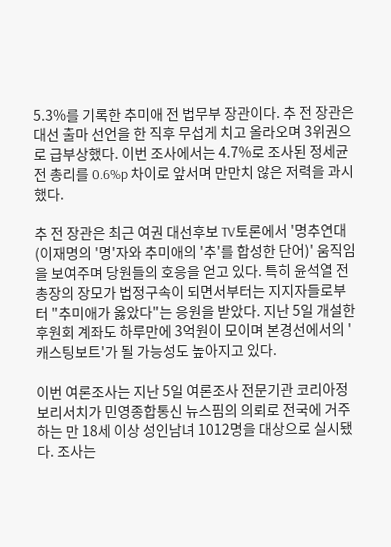5.3%를 기록한 추미애 전 법무부 장관이다. 추 전 장관은 대선 출마 선언을 한 직후 무섭게 치고 올라오며 3위권으로 급부상했다. 이번 조사에서는 4.7%로 조사된 정세균 전 총리를 0.6%p 차이로 앞서며 만만치 않은 저력을 과시했다.

추 전 장관은 최근 여권 대선후보 TV토론에서 '명추연대(이재명의 '명'자와 추미애의 '추'를 합성한 단어)' 움직임을 보여주며 당원들의 호응을 얻고 있다. 특히 윤석열 전 총장의 장모가 법정구속이 되면서부터는 지지자들로부터 "추미애가 옳았다"는 응원을 받았다. 지난 5일 개설한 후원회 계좌도 하루만에 3억원이 모이며 본경선에서의 '캐스팅보트'가 될 가능성도 높아지고 있다.

이번 여론조사는 지난 5일 여론조사 전문기관 코리아정보리서치가 민영종합통신 뉴스핌의 의뢰로 전국에 거주하는 만 18세 이상 성인남녀 1012명을 대상으로 실시됐다. 조사는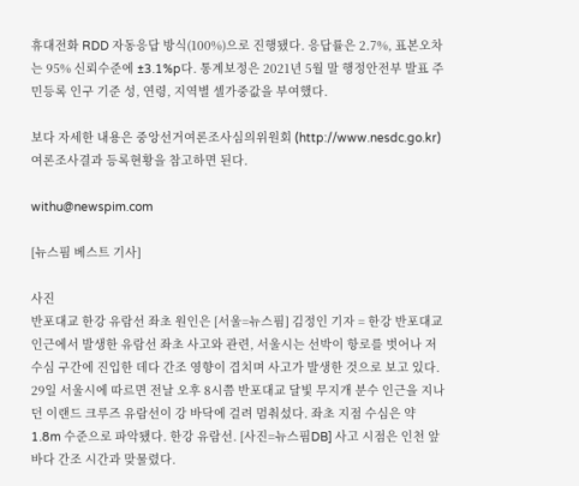휴대전화 RDD 자동응답 방식(100%)으로 진행됐다. 응답률은 2.7%, 표본오차는 95% 신뢰수준에 ±3.1%p다. 통계보정은 2021년 5월 말 행정안전부 발표 주민등록 인구 기준 성, 연령, 지역별 셀가중값을 부여했다.

보다 자세한 내용은 중앙선거여론조사심의위원회 (http://www.nesdc.go.kr) 여론조사결과 등록현황을 참고하면 된다.

withu@newspim.com

[뉴스핌 베스트 기사]

사진
반포대교 한강 유람선 좌초 원인은 [서울=뉴스핌] 김정인 기자 = 한강 반포대교 인근에서 발생한 유람선 좌초 사고와 관련, 서울시는 선박이 항로를 벗어나 저수심 구간에 진입한 데다 간조 영향이 겹치며 사고가 발생한 것으로 보고 있다. 29일 서울시에 따르면 전날 오후 8시쯤 반포대교 달빛 무지개 분수 인근을 지나던 이랜드 크루즈 유람선이 강 바닥에 걸려 멈춰섰다. 좌초 지점 수심은 약 1.8m 수준으로 파악됐다. 한강 유람선. [사진=뉴스핌DB] 사고 시점은 인천 앞바다 간조 시간과 맞물렸다.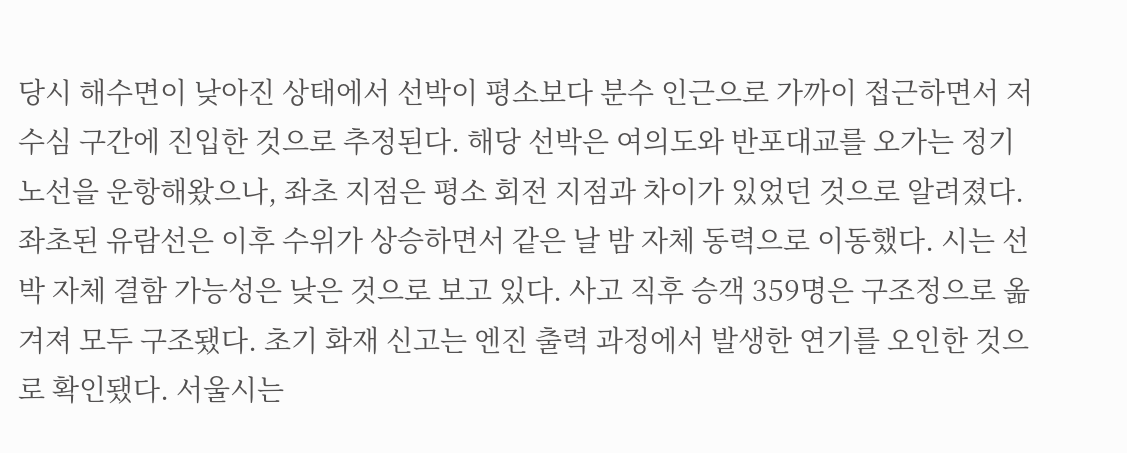당시 해수면이 낮아진 상태에서 선박이 평소보다 분수 인근으로 가까이 접근하면서 저수심 구간에 진입한 것으로 추정된다. 해당 선박은 여의도와 반포대교를 오가는 정기 노선을 운항해왔으나, 좌초 지점은 평소 회전 지점과 차이가 있었던 것으로 알려졌다. 좌초된 유람선은 이후 수위가 상승하면서 같은 날 밤 자체 동력으로 이동했다. 시는 선박 자체 결함 가능성은 낮은 것으로 보고 있다. 사고 직후 승객 359명은 구조정으로 옮겨져 모두 구조됐다. 초기 화재 신고는 엔진 출력 과정에서 발생한 연기를 오인한 것으로 확인됐다. 서울시는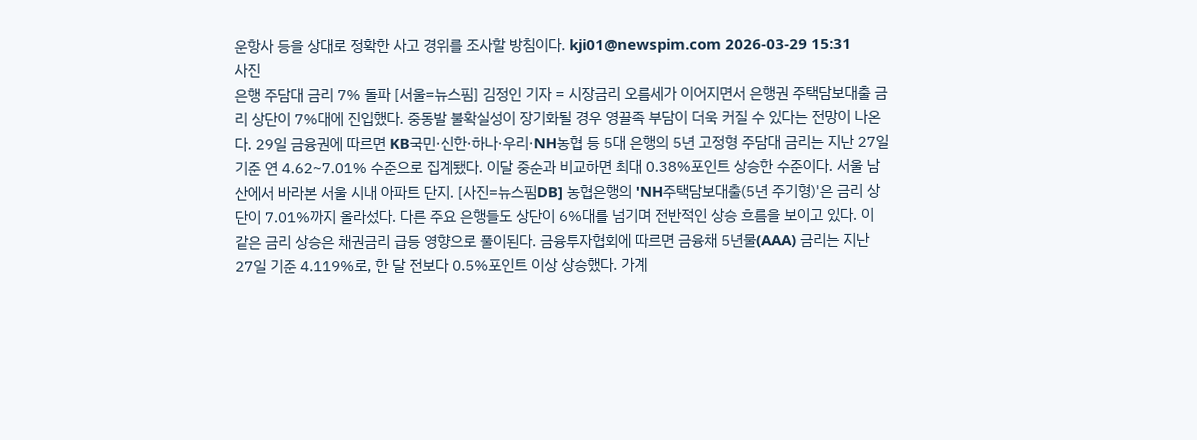운항사 등을 상대로 정확한 사고 경위를 조사할 방침이다. kji01@newspim.com 2026-03-29 15:31
사진
은행 주담대 금리 7% 돌파 [서울=뉴스핌] 김정인 기자 = 시장금리 오름세가 이어지면서 은행권 주택담보대출 금리 상단이 7%대에 진입했다. 중동발 불확실성이 장기화될 경우 영끌족 부담이 더욱 커질 수 있다는 전망이 나온다. 29일 금융권에 따르면 KB국민·신한·하나·우리·NH농협 등 5대 은행의 5년 고정형 주담대 금리는 지난 27일 기준 연 4.62~7.01% 수준으로 집계됐다. 이달 중순과 비교하면 최대 0.38%포인트 상승한 수준이다. 서울 남산에서 바라본 서울 시내 아파트 단지. [사진=뉴스핌DB] 농협은행의 'NH주택담보대출(5년 주기형)'은 금리 상단이 7.01%까지 올라섰다. 다른 주요 은행들도 상단이 6%대를 넘기며 전반적인 상승 흐름을 보이고 있다. 이 같은 금리 상승은 채권금리 급등 영향으로 풀이된다. 금융투자협회에 따르면 금융채 5년물(AAA) 금리는 지난 27일 기준 4.119%로, 한 달 전보다 0.5%포인트 이상 상승했다. 가계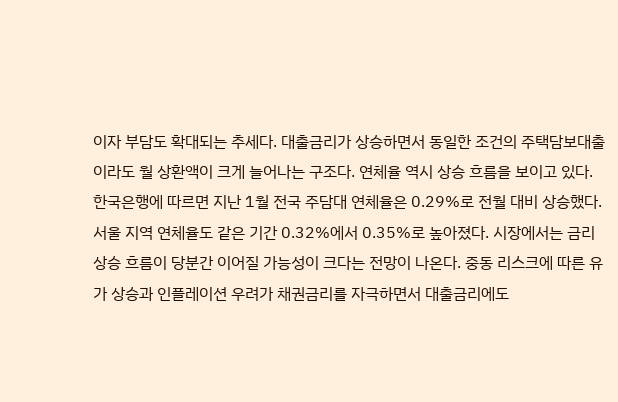이자 부담도 확대되는 추세다. 대출금리가 상승하면서 동일한 조건의 주택담보대출이라도 월 상환액이 크게 늘어나는 구조다. 연체율 역시 상승 흐름을 보이고 있다. 한국은행에 따르면 지난 1월 전국 주담대 연체율은 0.29%로 전월 대비 상승했다. 서울 지역 연체율도 같은 기간 0.32%에서 0.35%로 높아졌다. 시장에서는 금리 상승 흐름이 당분간 이어질 가능성이 크다는 전망이 나온다. 중동 리스크에 따른 유가 상승과 인플레이션 우려가 채권금리를 자극하면서 대출금리에도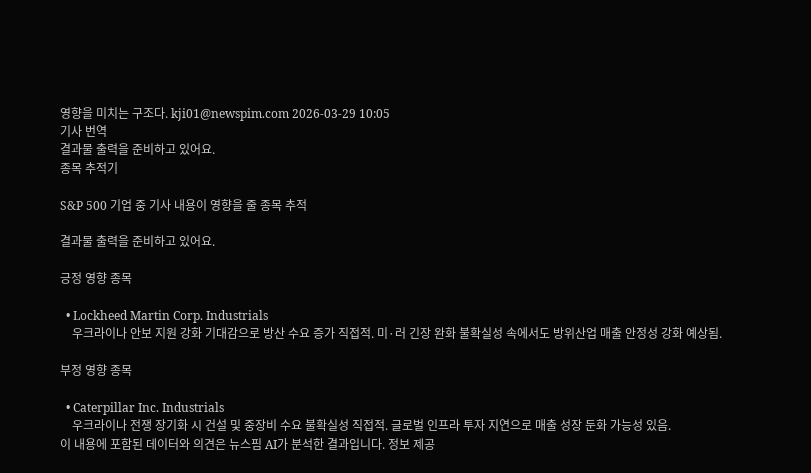영향을 미치는 구조다. kji01@newspim.com 2026-03-29 10:05
기사 번역
결과물 출력을 준비하고 있어요.
종목 추적기

S&P 500 기업 중 기사 내용이 영향을 줄 종목 추적

결과물 출력을 준비하고 있어요.

긍정 영향 종목

  • Lockheed Martin Corp. Industrials
    우크라이나 안보 지원 강화 기대감으로 방산 수요 증가 직접적. 미·러 긴장 완화 불확실성 속에서도 방위산업 매출 안정성 강화 예상됨.

부정 영향 종목

  • Caterpillar Inc. Industrials
    우크라이나 전쟁 장기화 시 건설 및 중장비 수요 불확실성 직접적. 글로벌 인프라 투자 지연으로 매출 성장 둔화 가능성 있음.
이 내용에 포함된 데이터와 의견은 뉴스핌 AI가 분석한 결과입니다. 정보 제공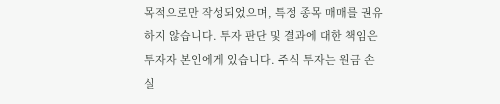목적으로만 작성되었으며, 특정 종목 매매를 권유하지 않습니다. 투자 판단 및 결과에 대한 책임은 투자자 본인에게 있습니다. 주식 투자는 원금 손실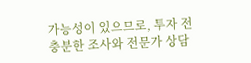가능성이 있으므로, 투자 전 충분한 조사와 전문가 상담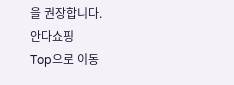을 권장합니다.
안다쇼핑
Top으로 이동